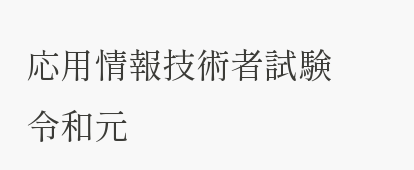応用情報技術者試験 令和元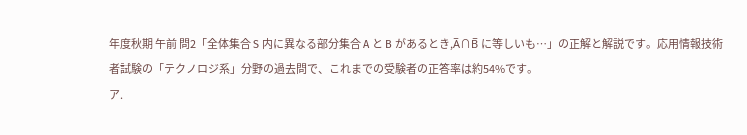年度秋期 午前 問2「全体集合 S 内に異なる部分集合 A と B があるとき,A̅∩B̅ に等しいも…」の正解と解説です。応用情報技術者試験の「テクノロジ系」分野の過去問で、これまでの受験者の正答率は約54%です。
ア.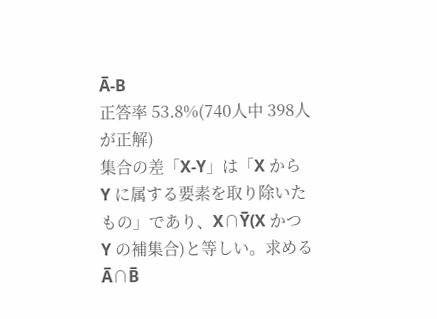A̅-B
正答率 53.8%(740人中 398人が正解)
集合の差「X-Y」は「X から Y に属する要素を取り除いたもの」であり、X∩Y̅(X かつ Y の補集合)と等しい。求める A̅∩B̅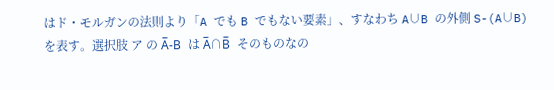はド・モルガンの法則より「A でも B でもない要素」、すなわち A∪B の外側 S-(A∪B) を表す。選択肢 ア の A̅-B は A̅∩B̅ そのものなの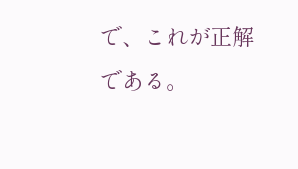で、これが正解である。